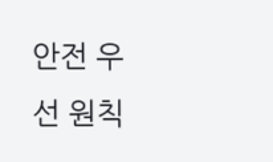안전 우선 원칙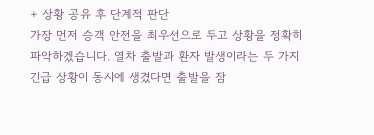+ 상황 공유 후 단계적 판단
가장 먼저 승객 안전을 최우선으로 두고 상황을 정확히 파악하겠습니다. 열차 출발과 환자 발생이라는 두 가지 긴급 상황이 동시에 생겼다면 출발을 잠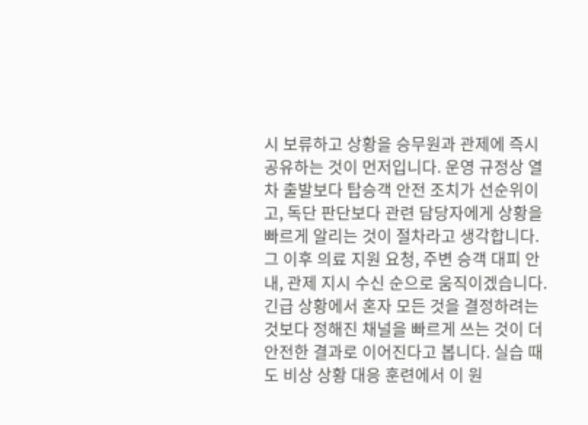시 보류하고 상황을 승무원과 관제에 즉시 공유하는 것이 먼저입니다. 운영 규정상 열차 출발보다 탑승객 안전 조치가 선순위이고, 독단 판단보다 관련 담당자에게 상황을 빠르게 알리는 것이 절차라고 생각합니다. 그 이후 의료 지원 요청, 주변 승객 대피 안내, 관제 지시 수신 순으로 움직이겠습니다. 긴급 상황에서 혼자 모든 것을 결정하려는 것보다 정해진 채널을 빠르게 쓰는 것이 더 안전한 결과로 이어진다고 봅니다. 실습 때도 비상 상황 대응 훈련에서 이 원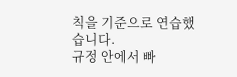칙을 기준으로 연습했습니다.
규정 안에서 빠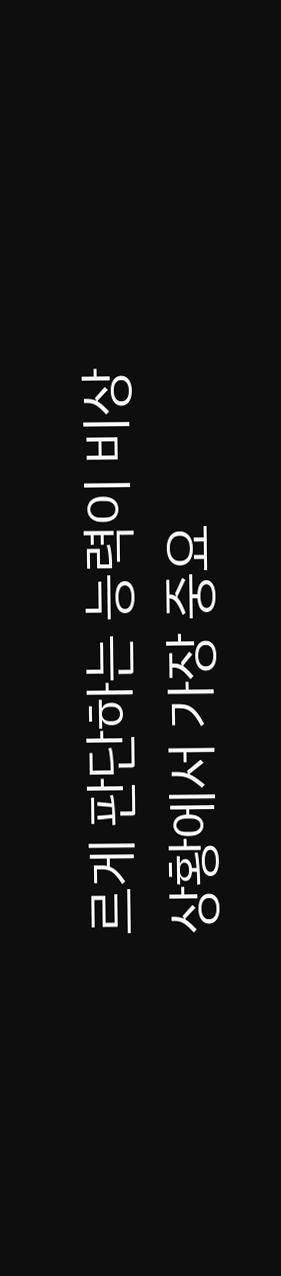르게 판단하는 능력이 비상 상황에서 가장 중요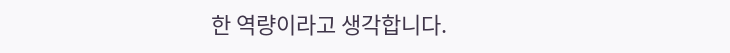한 역량이라고 생각합니다.